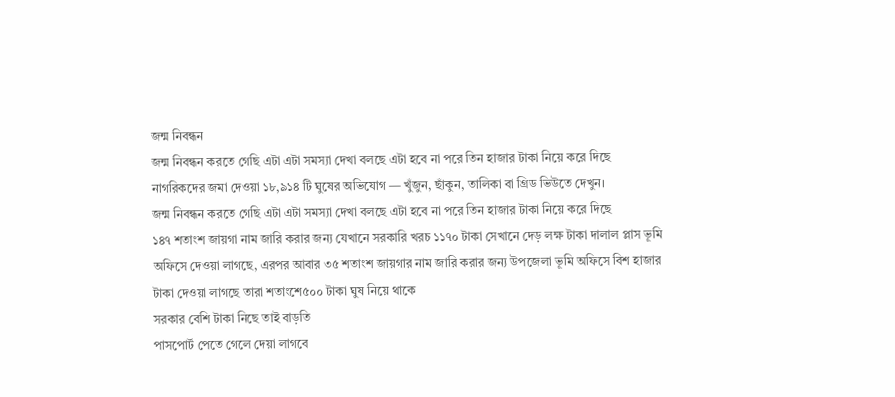জন্ম নিবন্ধন
জন্ম নিবন্ধন করতে গেছি এটা এটা সমস্যা দেখা বলছে এটা হবে না পরে তিন হাজার টাকা নিয়ে করে দিছে
নাগরিকদের জমা দেওয়া ১৮,৯১৪ টি ঘুষের অভিযোগ — খুঁজুন, ছাঁকুন, তালিকা বা গ্রিড ভিউতে দেখুন।
জন্ম নিবন্ধন করতে গেছি এটা এটা সমস্যা দেখা বলছে এটা হবে না পরে তিন হাজার টাকা নিয়ে করে দিছে
১৪৭ শতাংশ জায়গা নাম জারি করার জন্য যেখানে সরকারি খরচ ১১৭০ টাকা সেখানে দেড় লক্ষ টাকা দালাল প্লাস ভূমি অফিসে দেওয়া লাগছে, এরপর আবার ৩৫ শতাংশ জায়গার নাম জারি করার জন্য উপজেলা ভূমি অফিসে বিশ হাজার টাকা দেওয়া লাগছে তারা শতাংশে৫০০ টাকা ঘুষ নিয়ে থাকে
সরকার বেশি টাকা নিছে তাই বাড়তি
পাসপোর্ট পেতে গেলে দেয়া লাগবে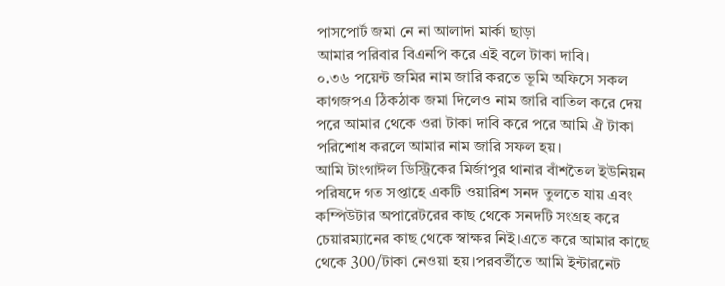পাসপোর্ট জমা নে না আলাদা মার্কা ছাড়া
আমার পরিবার বিএনপি করে এই বলে টাকা দাবি।
০.৩৬ পয়েন্ট জমির নাম জারি করতে ভূমি অফিসে সকল কাগজপএ ঠিকঠাক জমা দিলেও নাম জারি বাতিল করে দেয় পরে আমার থেকে ওরা টাকা দাবি করে পরে আমি ঐ টাকা পরিশোধ করলে আমার নাম জারি সফল হয়।
আমি টাংগাঈল ডিস্ট্রিকের মির্জাপুর থানার বাঁশতৈল ইউনিয়ন পরিষদে গত সপ্তাহে একটি ওয়ারিশ সনদ তুলতে যায় এবং কম্পিউটার অপারেটরের কাছ থেকে সনদটি সংগ্রহ করে চেয়ারম্যানের কাছ থেকে স্বাক্ষর নিই।এতে করে আমার কাছে থেকে 300/টাকা নেওয়া হয়।পরবর্তীতে আমি ইন্টারনেট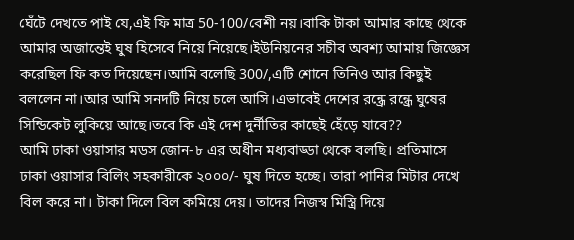ঘেঁটে দেখতে পাই যে,এই ফি মাত্র 50-100/বেশী নয়।বাকি টাকা আমার কাছে থেকে আমার অজান্তেই ঘুষ হিসেবে নিয়ে নিয়েছে।ইউনিয়নের সচীব অবশ্য আমায় জিজ্ঞেস করেছিল ফি কত দিয়েছেন।আমি বলেছি 300/,এটি শোনে তিনিও আর কিছুই বললেন না।আর আমি সনদটি নিয়ে চলে আসি।এভাবেই দেশের রন্ধ্রে রন্ধ্রে ঘুষের সিন্ডিকেট লুকিয়ে আছে।তবে কি এই দেশ দুর্নীতির কাছেই হেঁড়ে যাবে??
আমি ঢাকা ওয়াসার মডস জোন-৮ এর অধীন মধ্যবাড্ডা থেকে বলছি। প্রতিমাসে ঢাকা ওয়াসার বিলিং সহকারীকে ২০০০/- ঘুষ দিতে হচ্ছে। তারা পানির মিটার দেখে বিল করে না। টাকা দিলে বিল কমিয়ে দেয়। তাদের নিজস্ব মিস্ত্রি দিয়ে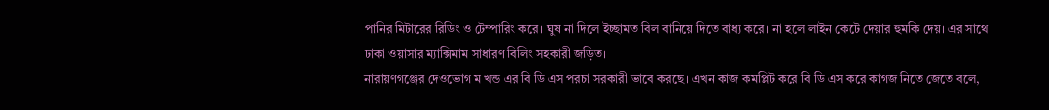পানির মিটারের রিডিং ও টেম্পারিং করে। ঘুষ না দিলে ইচ্ছামত বিল বানিয়ে দিতে বাধ্য করে। না হলে লাইন কেটে দেয়ার হুমকি দেয়। এর সাথে ঢাকা ওয়াসার ম্যাক্সিমাম সাধারণ বিলিং সহকারী জড়িত।
নারায়ণগঞ্জের দেওভোগ ম খন্ড এর বি ডি এস পরচা সরকারী ভাবে করছে। এখন কাজ কমপ্লিট করে বি ডি এস করে কাগজ নিতে জেতে বলে,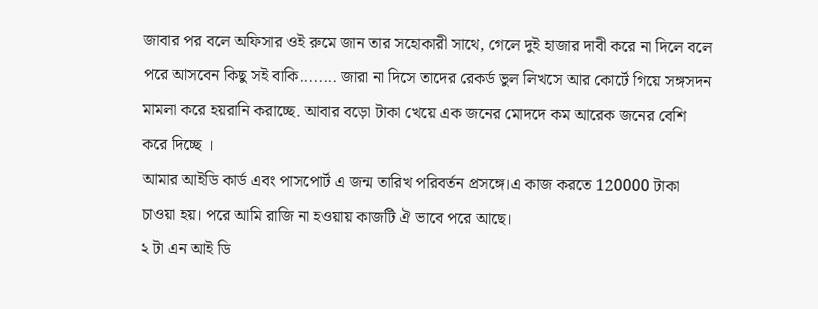জাবার পর বলে অফিসার ওই রুমে জান তার সহোকারী সাথে, গেলে দুই হাজার দাবী করে না দিলে বলে পরে আসবেন কিছু সই বাকি........ জারা না দিসে তাদের রেকর্ড ভুল লিখসে আর কোর্টে গিয়ে সঙ্গসদন মামলা করে হয়রানি করাচ্ছে. আবার বড়ো টাকা খেয়ে এক জনের মোদদে কম আরেক জনের বেশি করে দিচ্ছে ।
আমার আইডি কার্ড এবং পাসপোর্ট এ জন্ম তারিখ পরিবর্তন প্রসঙ্গে।এ কাজ করতে 120000 টাকা চাওয়া হয়। পরে আমি রাজি না হওয়ায় কাজটি ঐ ভাবে পরে আছে।
২ টা এন আই ডি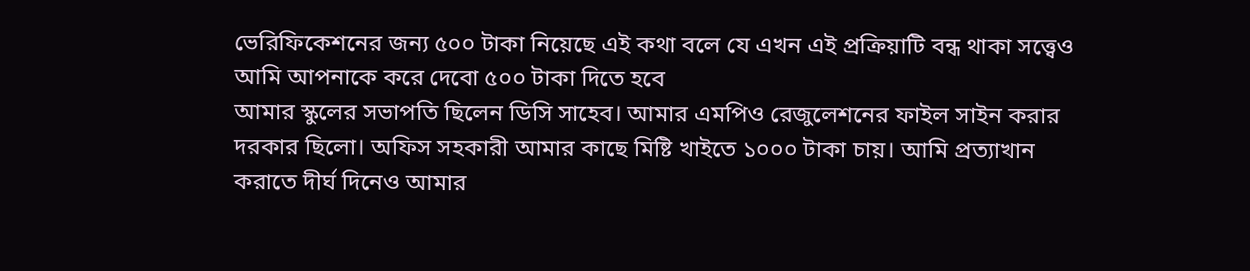ভেরিফিকেশনের জন্য ৫০০ টাকা নিয়েছে এই কথা বলে যে এখন এই প্রক্রিয়াটি বন্ধ থাকা সত্ত্বেও আমি আপনাকে করে দেবো ৫০০ টাকা দিতে হবে
আমার স্কুলের সভাপতি ছিলেন ডিসি সাহেব। আমার এমপিও রেজুলেশনের ফাইল সাইন করার দরকার ছিলো। অফিস সহকারী আমার কাছে মিষ্টি খাইতে ১০০০ টাকা চায়। আমি প্রত্যাখান করাতে দীর্ঘ দিনেও আমার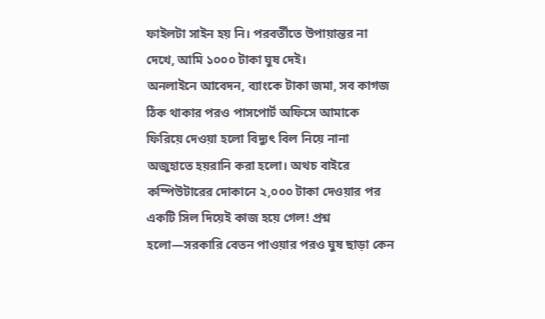ফাইলটা সাইন হয় নি। পরবর্তীতে উপায়ান্তর না দেখে, আমি ১০০০ টাকা ঘুষ দেই।
অনলাইনে আবেদন, ব্যাংকে টাকা জমা, সব কাগজ ঠিক থাকার পরও পাসপোর্ট অফিসে আমাকে ফিরিয়ে দেওয়া হলো বিদ্যুৎ বিল নিয়ে নানা অজুহাতে হয়রানি করা হলো। অথচ বাইরে কম্পিউটারের দোকানে ২,০০০ টাকা দেওয়ার পর একটি সিল দিয়েই কাজ হয়ে গেল! প্রশ্ন হলো—সরকারি বেতন পাওয়ার পরও ঘুষ ছাড়া কেন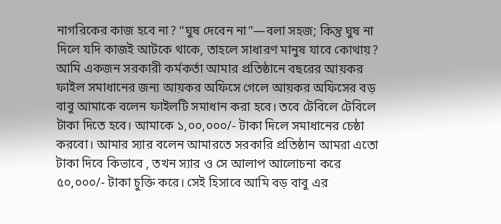নাগরিকের কাজ হবে না? “ঘুষ দেবেন না”—বলা সহজ; কিন্তু ঘুষ না দিলে যদি কাজই আটকে থাকে, তাহলে সাধারণ মানুষ যাবে কোথায়?
আমি একজন সরকারী কর্মকর্তা আমার প্রতিষ্ঠানে বছরের আয়কর ফাইল সমাধানের জন্য আয়কর অফিসে গেলে আয়কর অফিসের বড় বাবু আমাকে বলেন ফাইলটি সমাধান করা হবে। তবে টেবিলে টেবিলে টাকা দিতে হবে। আমাকে ১,০০,০০০/- টাকা দিলে সমাধানের চেষ্ঠা করবো। আমার স্যার বলেন আমারতে সরকারি প্রতিষ্ঠান আমরা এতো টাকা দিবে কিভাবে , তখন স্যার ও সে আলাপ আলোচনা করে ৫০,০০০/- টাকা চুক্তি করে। সেই হিসাবে আমি বড় বাবু এর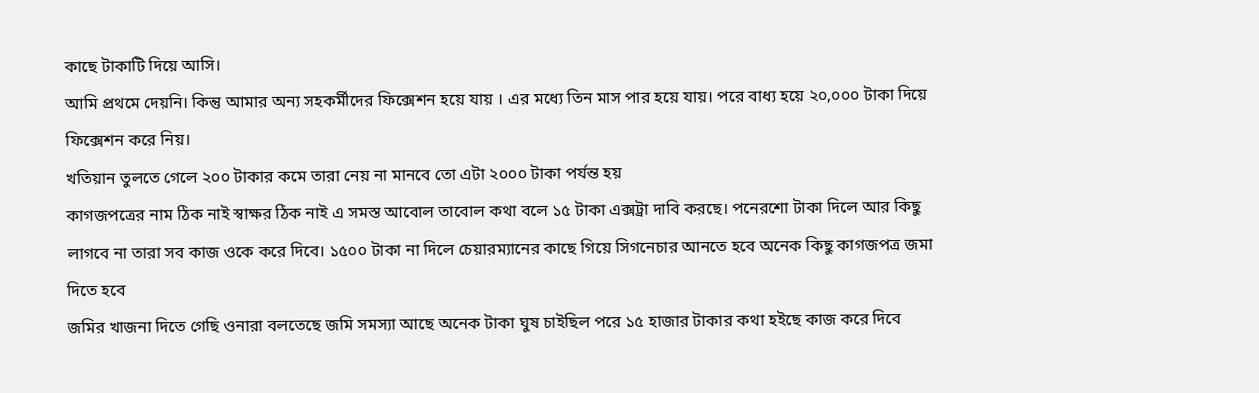কাছে টাকাটি দিয়ে আসি।
আমি প্রথমে দেয়নি। কিন্তু আমার অন্য সহকর্মীদের ফিক্সেশন হয়ে যায় । এর মধ্যে তিন মাস পার হয়ে যায়। পরে বাধ্য হয়ে ২০,০০০ টাকা দিয়ে ফিক্সেশন করে নিয়।
খতিয়ান তুলতে গেলে ২০০ টাকার কমে তারা নেয় না মানবে তো এটা ২০০০ টাকা পর্যন্ত হয়
কাগজপত্রের নাম ঠিক নাই স্বাক্ষর ঠিক নাই এ সমস্ত আবোল তাবোল কথা বলে ১৫ টাকা এক্সট্রা দাবি করছে। পনেরশো টাকা দিলে আর কিছু লাগবে না তারা সব কাজ ওকে করে দিবে। ১৫০০ টাকা না দিলে চেয়ারম্যানের কাছে গিয়ে সিগনেচার আনতে হবে অনেক কিছু কাগজপত্র জমা দিতে হবে
জমির খাজনা দিতে গেছি ওনারা বলতেছে জমি সমস্যা আছে অনেক টাকা ঘুষ চাইছিল পরে ১৫ হাজার টাকার কথা হইছে কাজ করে দিবে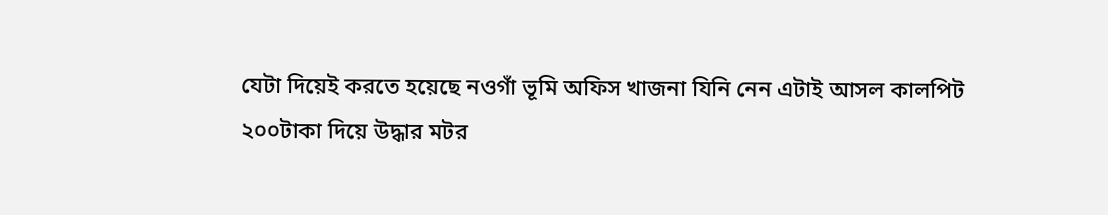যেটা দিয়েই করতে হয়েছে নওগাঁ ভূমি অফিস খাজনা যিনি নেন এটাই আসল কালপিট
২০০টাকা দিয়ে উদ্ধার মটর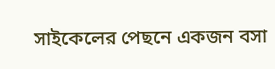সাইকেলের পেছনে একজন বসা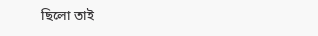ছিলো তাই